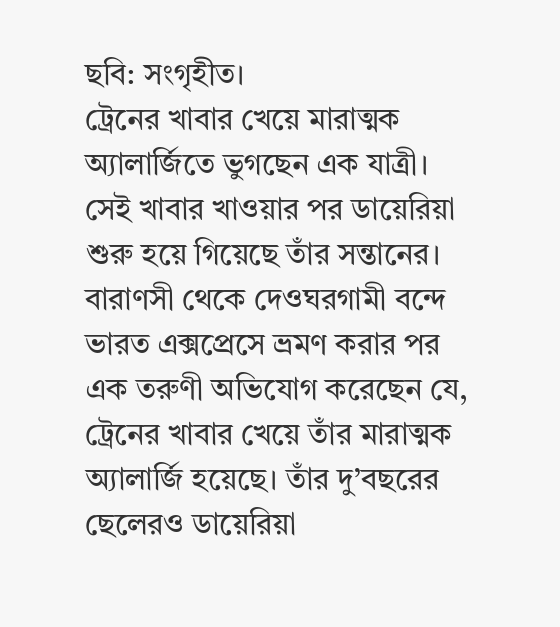ছবি: সংগৃহীত।
ট্রেনের খাবার খেয়ে মারাত্মক অ্যালার্জিতে ভুগছেন এক যাত্রী। সেই খাবার খাওয়ার পর ডায়েরিয়া শুরু হয়ে গিয়েছে তাঁর সন্তানের। বারাণসী থেকে দেওঘরগামী বন্দে ভারত এক্সপ্রেসে ভ্রমণ করার পর এক তরুণী অভিযোগ করেছেন যে, ট্রেনের খাবার খেয়ে তাঁর মারাত্মক অ্যালার্জি হয়েছে। তাঁর দু’বছরের ছেলেরও ডায়েরিয়া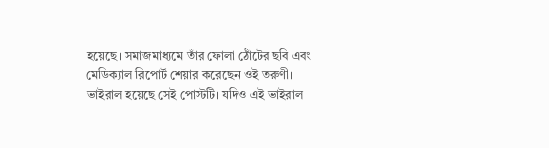হয়েছে। সমাজমাধ্যমে তাঁর ফোলা ঠোঁটের ছবি এবং মেডিক্যাল রিপোর্ট শেয়ার করেছেন ওই তরুণী। ভাইরাল হয়েছে সেই পোস্টটি। যদিও এই ভাইরাল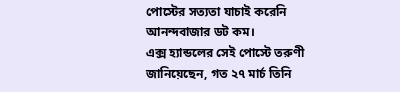পোস্টের সত্যতা যাচাই করেনি আনন্দবাজার ডট কম।
এক্স হ্যান্ডলের সেই পোস্টে তরুণী জানিয়েছেন, গত ২৭ মার্চ তিনি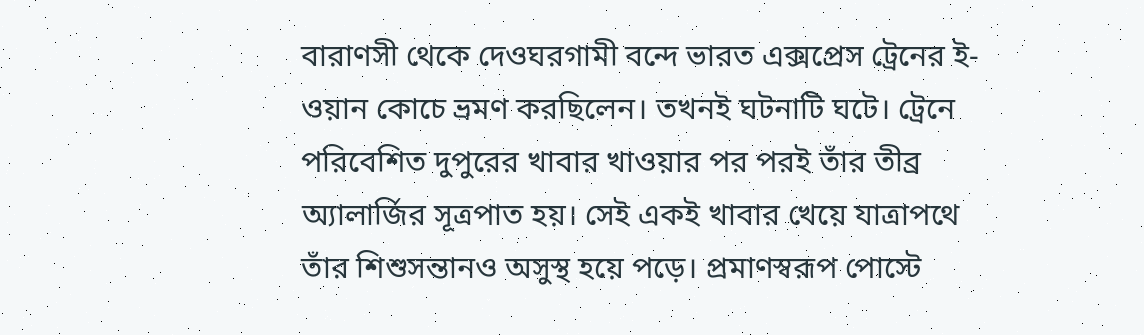বারাণসী থেকে দেওঘরগামী বন্দে ভারত এক্সপ্রেস ট্রেনের ই-ওয়ান কোচে ভ্রমণ করছিলেন। তখনই ঘটনাটি ঘটে। ট্রেনে পরিবেশিত দুপুরের খাবার খাওয়ার পর পরই তাঁর তীব্র অ্যালার্জির সূত্রপাত হয়। সেই একই খাবার খেয়ে যাত্রাপথে তাঁর শিশুসন্তানও অসুস্থ হয়ে পড়ে। প্রমাণস্বরূপ পোস্টে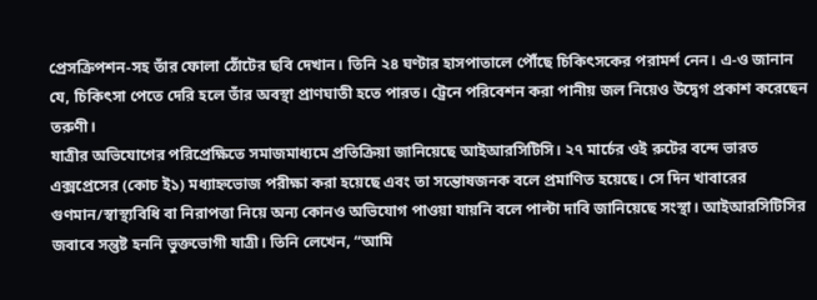প্রেসক্রিপশন-সহ তাঁর ফোলা ঠোঁটের ছবি দেখান। তিনি ২৪ ঘণ্টার হাসপাতালে পৌঁছে চিকিৎসকের পরামর্শ নেন। এ-ও জানান যে, চিকিৎসা পেতে দেরি হলে তাঁর অবস্থা প্রাণঘাতী হতে পারত। ট্রেনে পরিবেশন করা পানীয় জল নিয়েও উদ্বেগ প্রকাশ করেছেন তরুণী।
যাত্রীর অভিযোগের পরিপ্রেক্ষিতে সমাজমাধ্যমে প্রতিক্রিয়া জানিয়েছে আইআরসিটিসি। ২৭ মার্চের ওই রুটের বন্দে ভারত এক্সপ্রেসের (কোচ ই১) মধ্যাহ্নভোজ পরীক্ষা করা হয়েছে এবং তা সন্তোষজনক বলে প্রমাণিত হয়েছে। সে দিন খাবারের গুণমান/স্বাস্থ্যবিধি বা নিরাপত্তা নিয়ে অন্য কোনও অভিযোগ পাওয়া যায়নি বলে পাল্টা দাবি জানিয়েছে সংস্থা। আইআরসিটিসির জবাবে সন্তুষ্ট হননি ভুক্তভোগী যাত্রী। তিনি লেখেন, “আমি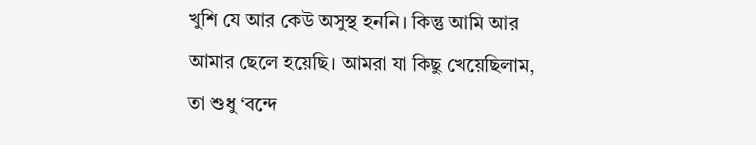খুশি যে আর কেউ অসুস্থ হননি। কিন্তু আমি আর আমার ছেলে হয়েছি। আমরা যা কিছু খেয়েছিলাম, তা শুধু ‘বন্দে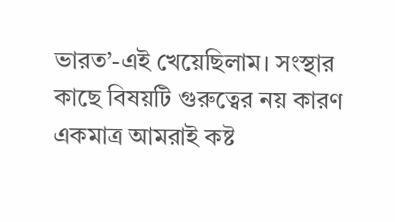ভারত’-এই খেয়েছিলাম। সংস্থার কাছে বিষয়টি গুরুত্বের নয় কারণ একমাত্র আমরাই কষ্ট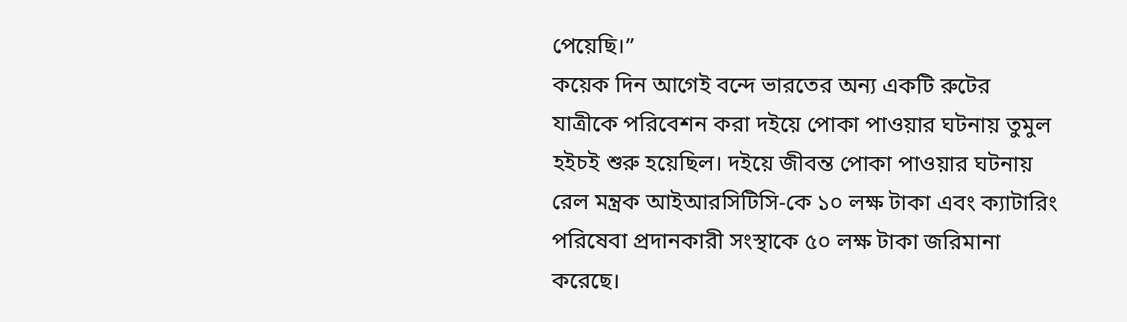পেয়েছি।”
কয়েক দিন আগেই বন্দে ভারতের অন্য একটি রুটের যাত্রীকে পরিবেশন করা দইয়ে পোকা পাওয়ার ঘটনায় তুমুল হইচই শুরু হয়েছিল। দইয়ে জীবন্ত পোকা পাওয়ার ঘটনায় রেল মন্ত্রক আইআরসিটিসি-কে ১০ লক্ষ টাকা এবং ক্যাটারিং পরিষেবা প্রদানকারী সংস্থাকে ৫০ লক্ষ টাকা জরিমানা করেছে।